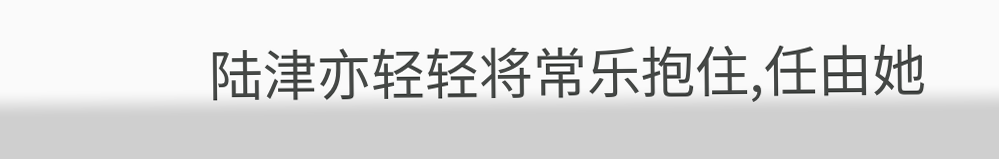陆津亦轻轻将常乐抱住,任由她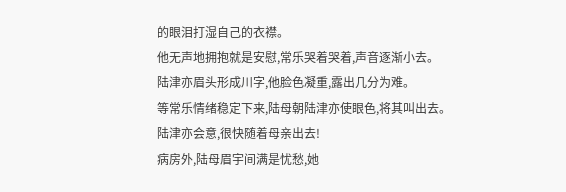的眼泪打湿自己的衣襟。
他无声地拥抱就是安慰,常乐哭着哭着,声音逐渐小去。
陆津亦眉头形成川字,他脸色凝重,露出几分为难。
等常乐情绪稳定下来,陆母朝陆津亦使眼色,将其叫出去。
陆津亦会意,很快随着母亲出去!
病房外,陆母眉宇间满是忧愁,她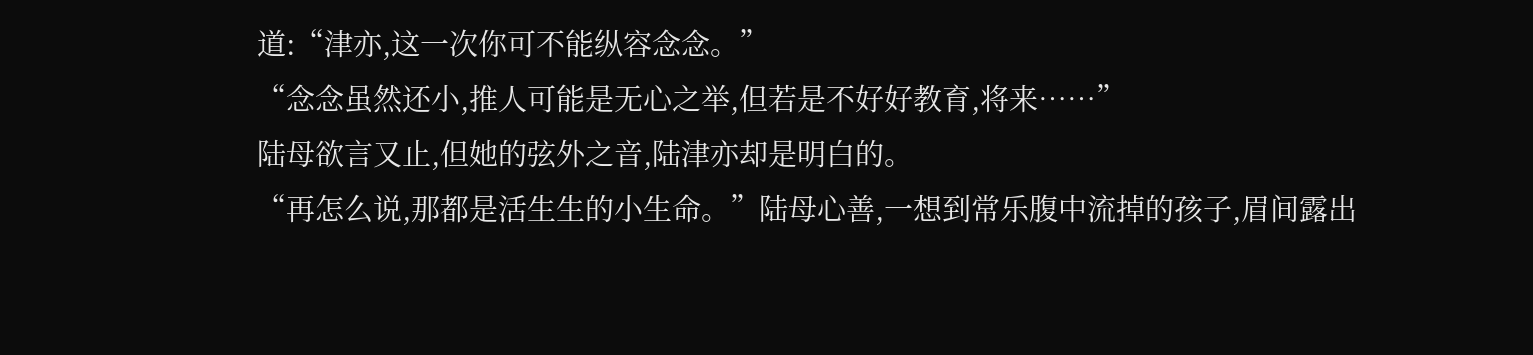道:“津亦,这一次你可不能纵容念念。”
“念念虽然还小,推人可能是无心之举,但若是不好好教育,将来……”
陆母欲言又止,但她的弦外之音,陆津亦却是明白的。
“再怎么说,那都是活生生的小生命。”陆母心善,一想到常乐腹中流掉的孩子,眉间露出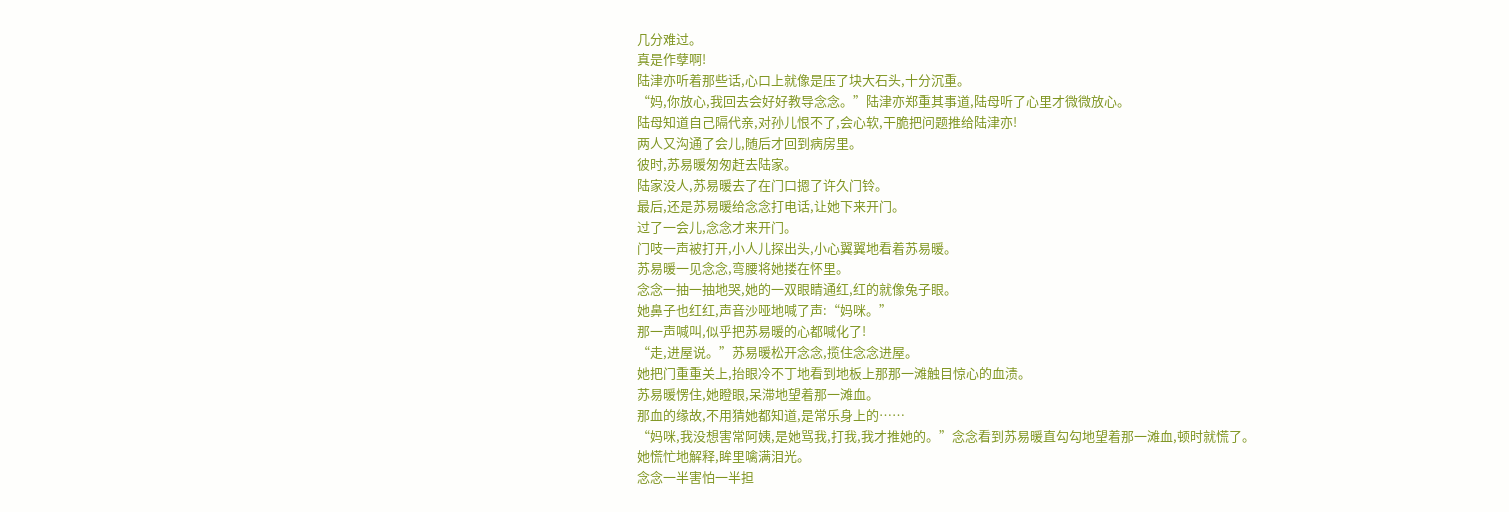几分难过。
真是作孽啊!
陆津亦听着那些话,心口上就像是压了块大石头,十分沉重。
“妈,你放心,我回去会好好教导念念。”陆津亦郑重其事道,陆母听了心里才微微放心。
陆母知道自己隔代亲,对孙儿恨不了,会心软,干脆把问题推给陆津亦!
两人又沟通了会儿,随后才回到病房里。
彼时,苏易暖匆匆赶去陆家。
陆家没人,苏易暖去了在门口摁了许久门铃。
最后,还是苏易暖给念念打电话,让她下来开门。
过了一会儿,念念才来开门。
门吱一声被打开,小人儿探出头,小心翼翼地看着苏易暖。
苏易暖一见念念,弯腰将她搂在怀里。
念念一抽一抽地哭,她的一双眼睛通红,红的就像兔子眼。
她鼻子也红红,声音沙哑地喊了声:“妈咪。”
那一声喊叫,似乎把苏易暖的心都喊化了!
“走,进屋说。”苏易暖松开念念,揽住念念进屋。
她把门重重关上,抬眼冷不丁地看到地板上那那一滩触目惊心的血渍。
苏易暖愣住,她瞪眼,呆滞地望着那一滩血。
那血的缘故,不用猜她都知道,是常乐身上的……
“妈咪,我没想害常阿姨,是她骂我,打我,我才推她的。”念念看到苏易暖直勾勾地望着那一滩血,顿时就慌了。
她慌忙地解释,眸里噙满泪光。
念念一半害怕一半担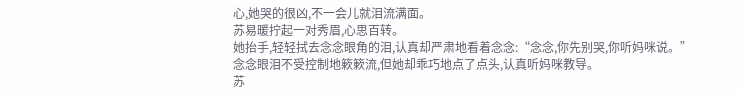心,她哭的很凶,不一会儿就泪流满面。
苏易暖拧起一对秀眉,心思百转。
她抬手,轻轻拭去念念眼角的泪,认真却严肃地看着念念:“念念,你先别哭,你听妈咪说。”
念念眼泪不受控制地簌簌流,但她却乖巧地点了点头,认真听妈咪教导。
苏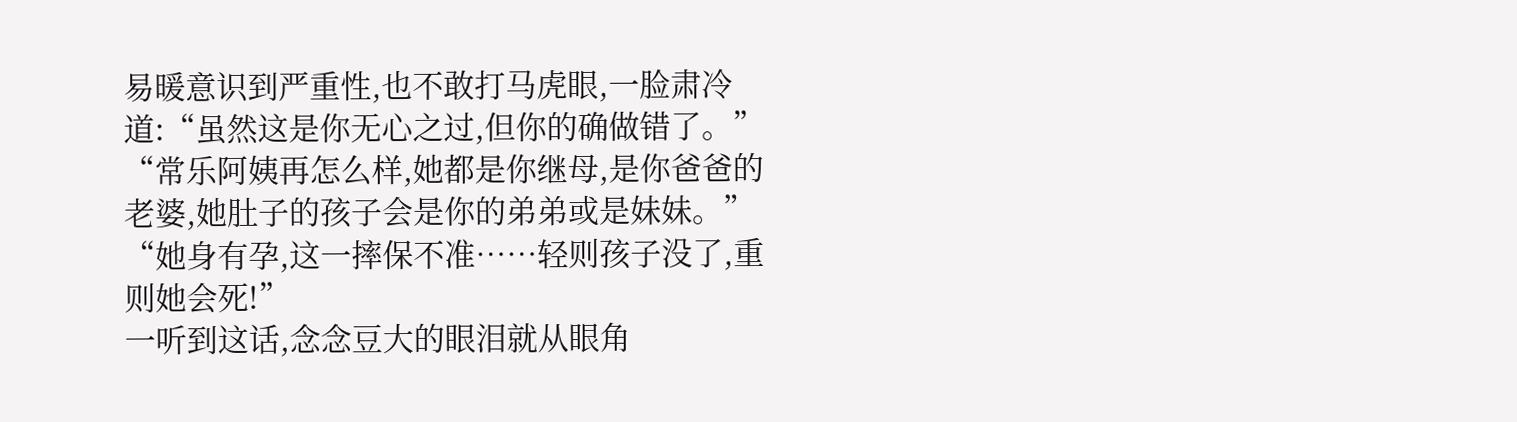易暖意识到严重性,也不敢打马虎眼,一脸肃冷道:“虽然这是你无心之过,但你的确做错了。”
“常乐阿姨再怎么样,她都是你继母,是你爸爸的老婆,她肚子的孩子会是你的弟弟或是妹妹。”
“她身有孕,这一摔保不准……轻则孩子没了,重则她会死!”
一听到这话,念念豆大的眼泪就从眼角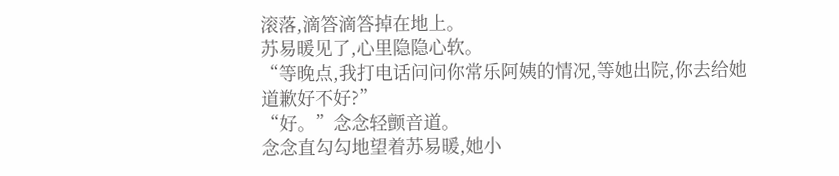滚落,滴答滴答掉在地上。
苏易暖见了,心里隐隐心软。
“等晚点,我打电话问问你常乐阿姨的情况,等她出院,你去给她道歉好不好?”
“好。”念念轻颤音道。
念念直勾勾地望着苏易暖,她小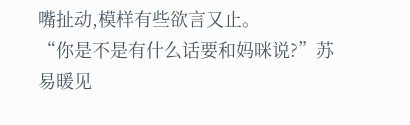嘴扯动,模样有些欲言又止。
“你是不是有什么话要和妈咪说?”苏易暖见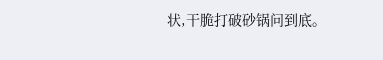状,干脆打破砂锅问到底。